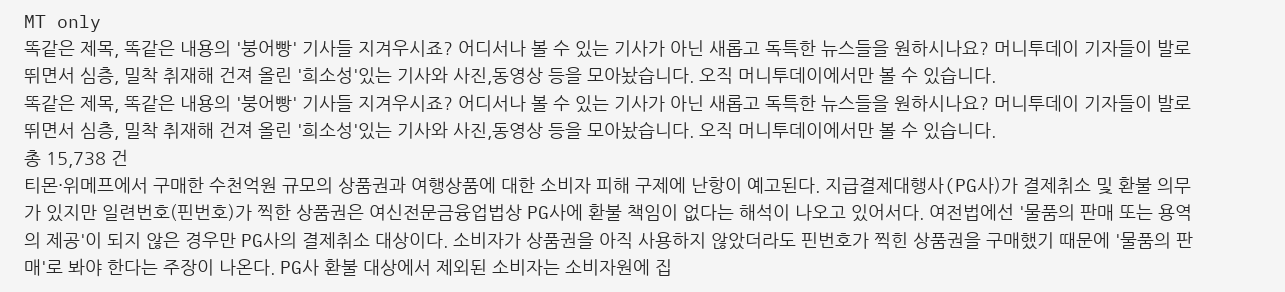MT only
똑같은 제목, 똑같은 내용의 '붕어빵' 기사들 지겨우시죠? 어디서나 볼 수 있는 기사가 아닌 새롭고 독특한 뉴스들을 원하시나요? 머니투데이 기자들이 발로 뛰면서 심층, 밀착 취재해 건져 올린 '희소성'있는 기사와 사진,동영상 등을 모아놨습니다. 오직 머니투데이에서만 볼 수 있습니다.
똑같은 제목, 똑같은 내용의 '붕어빵' 기사들 지겨우시죠? 어디서나 볼 수 있는 기사가 아닌 새롭고 독특한 뉴스들을 원하시나요? 머니투데이 기자들이 발로 뛰면서 심층, 밀착 취재해 건져 올린 '희소성'있는 기사와 사진,동영상 등을 모아놨습니다. 오직 머니투데이에서만 볼 수 있습니다.
총 15,738 건
티몬·위메프에서 구매한 수천억원 규모의 상품권과 여행상품에 대한 소비자 피해 구제에 난항이 예고된다. 지급결제대행사(PG사)가 결제취소 및 환불 의무가 있지만 일련번호(핀번호)가 찍한 상품권은 여신전문금융업법상 PG사에 환불 책임이 없다는 해석이 나오고 있어서다. 여전법에선 '물품의 판매 또는 용역의 제공'이 되지 않은 경우만 PG사의 결제취소 대상이다. 소비자가 상품권을 아직 사용하지 않았더라도 핀번호가 찍힌 상품권을 구매했기 때문에 '물품의 판매'로 봐야 한다는 주장이 나온다. PG사 환불 대상에서 제외된 소비자는 소비자원에 집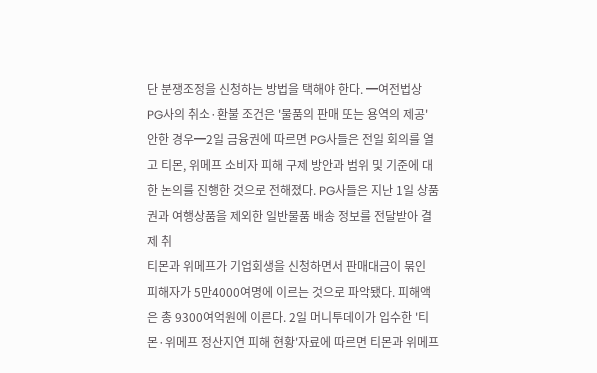단 분쟁조정을 신청하는 방법을 택해야 한다. ━여전법상 PG사의 취소·환불 조건은 '물품의 판매 또는 용역의 제공' 안한 경우━2일 금융권에 따르면 PG사들은 전일 회의를 열고 티몬, 위메프 소비자 피해 구제 방안과 범위 및 기준에 대한 논의를 진행한 것으로 전해졌다. PG사들은 지난 1일 상품권과 여행상품을 제외한 일반물품 배송 정보를 전달받아 결제 취
티몬과 위메프가 기업회생을 신청하면서 판매대금이 묶인 피해자가 5만4000여명에 이르는 것으로 파악됐다. 피해액은 총 9300여억원에 이른다. 2일 머니투데이가 입수한 '티몬·위메프 정산지연 피해 현황'자료에 따르면 티몬과 위메프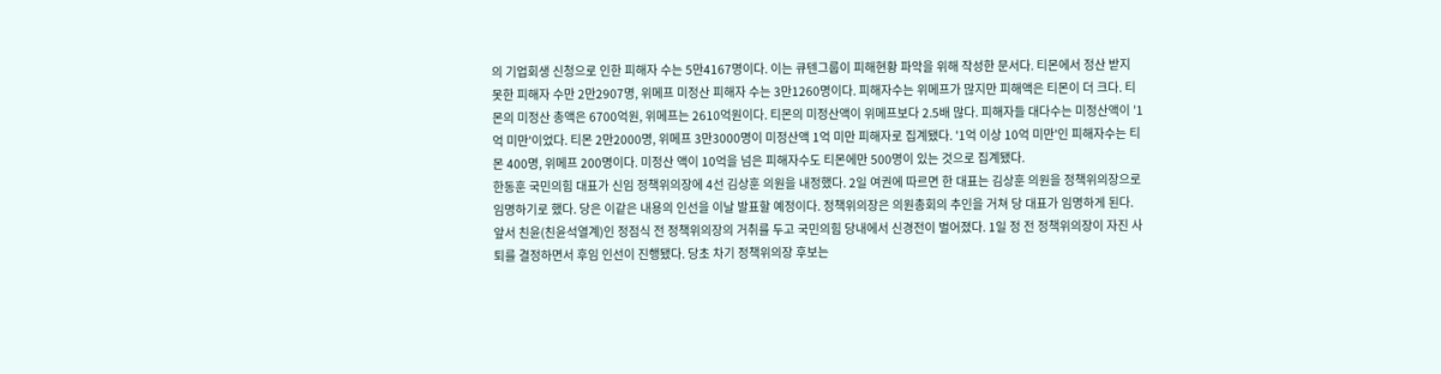의 기업회생 신청으로 인한 피해자 수는 5만4167명이다. 이는 큐텐그룹이 피해현황 파악을 위해 작성한 문서다. 티몬에서 정산 받지 못한 피해자 수만 2만2907명, 위메프 미정산 피해자 수는 3만1260명이다. 피해자수는 위메프가 많지만 피해액은 티몬이 더 크다. 티몬의 미정산 총액은 6700억원, 위메프는 2610억원이다. 티몬의 미정산액이 위메프보다 2.5배 많다. 피해자들 대다수는 미정산액이 '1억 미만'이었다. 티몬 2만2000명, 위메프 3만3000명이 미정산액 1억 미만 피해자로 집계됐다. '1억 이상 10억 미만'인 피해자수는 티몬 400명, 위메프 200명이다. 미정산 액이 10억을 넘은 피해자수도 티몬에만 500명이 있는 것으로 집계됐다.
한동훈 국민의힘 대표가 신임 정책위의장에 4선 김상훈 의원을 내정했다. 2일 여권에 따르면 한 대표는 김상훈 의원을 정책위의장으로 임명하기로 했다. 당은 이같은 내용의 인선을 이날 발표할 예정이다. 정책위의장은 의원총회의 추인을 거쳐 당 대표가 임명하게 된다. 앞서 친윤(친윤석열계)인 정점식 전 정책위의장의 거취를 두고 국민의힘 당내에서 신경전이 벌어졌다. 1일 정 전 정책위의장이 자진 사퇴를 결정하면서 후임 인선이 진행됐다. 당초 차기 정책위의장 후보는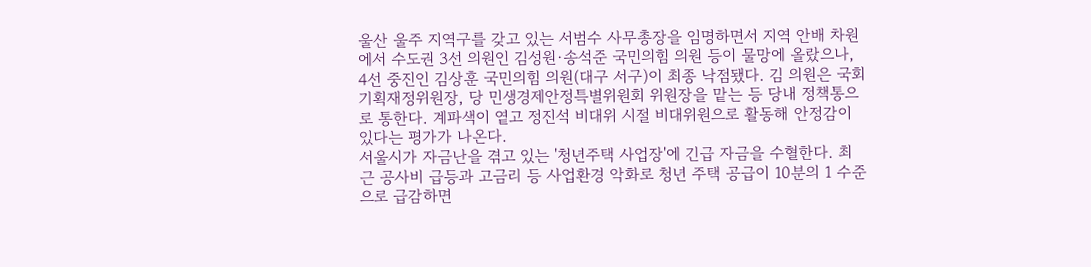울산 울주 지역구를 갖고 있는 서범수 사무총장을 임명하면서 지역 안배 차원에서 수도권 3선 의원인 김성원·송석준 국민의힘 의원 등이 물망에 올랐으나, 4선 중진인 김상훈 국민의힘 의원(대구 서구)이 최종 낙점됐다. 김 의원은 국회 기획재정위원장, 당 민생경제안정특별위원회 위원장을 맡는 등 당내 정책통으로 통한다. 계파색이 옅고 정진석 비대위 시절 비대위원으로 활동해 안정감이 있다는 평가가 나온다.
서울시가 자금난을 겪고 있는 '청년주택 사업장'에 긴급 자금을 수혈한다. 최근 공사비 급등과 고금리 등 사업환경 악화로 청년 주택 공급이 10분의 1 수준으로 급감하면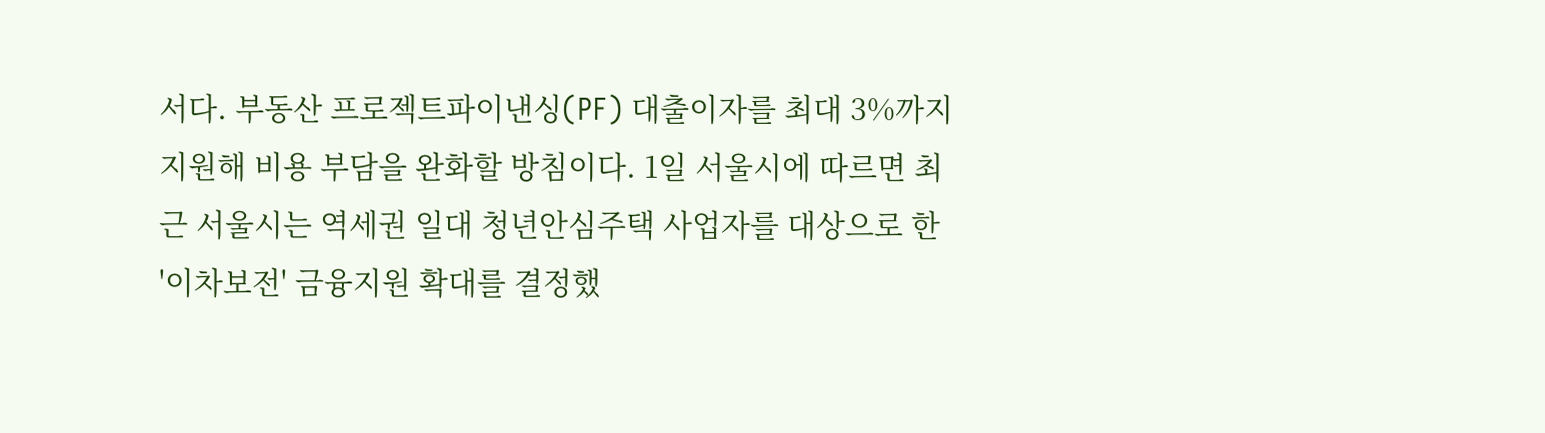서다. 부동산 프로젝트파이낸싱(PF) 대출이자를 최대 3%까지 지원해 비용 부담을 완화할 방침이다. 1일 서울시에 따르면 최근 서울시는 역세권 일대 청년안심주택 사업자를 대상으로 한 '이차보전' 금융지원 확대를 결정했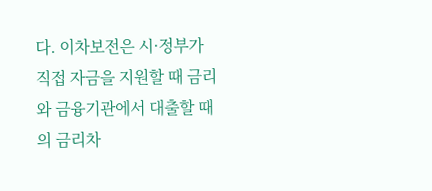다. 이차보전은 시·정부가 직접 자금을 지원할 때 금리와 금융기관에서 대출할 때의 금리차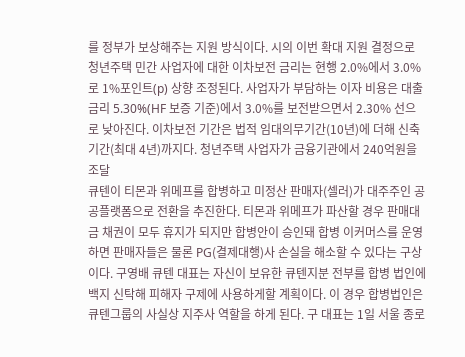를 정부가 보상해주는 지원 방식이다. 시의 이번 확대 지원 결정으로 청년주택 민간 사업자에 대한 이차보전 금리는 현행 2.0%에서 3.0%로 1%포인트(p) 상향 조정된다. 사업자가 부담하는 이자 비용은 대출금리 5.30%(HF 보증 기준)에서 3.0%를 보전받으면서 2.30% 선으로 낮아진다. 이차보전 기간은 법적 임대의무기간(10년)에 더해 신축 기간(최대 4년)까지다. 청년주택 사업자가 금융기관에서 240억원을 조달
큐텐이 티몬과 위메프를 합병하고 미정산 판매자(셀러)가 대주주인 공공플랫폼으로 전환을 추진한다. 티몬과 위메프가 파산할 경우 판매대금 채권이 모두 휴지가 되지만 합병안이 승인돼 합병 이커머스를 운영하면 판매자들은 물론 PG(결제대행)사 손실을 해소할 수 있다는 구상이다. 구영배 큐텐 대표는 자신이 보유한 큐텐지분 전부를 합병 법인에 백지 신탁해 피해자 구제에 사용하게할 계획이다. 이 경우 합병법인은 큐텐그룹의 사실상 지주사 역할을 하게 된다. 구 대표는 1일 서울 종로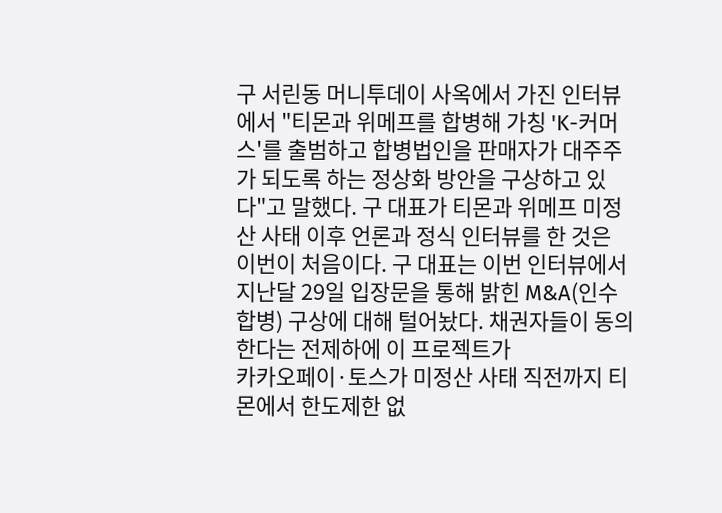구 서린동 머니투데이 사옥에서 가진 인터뷰에서 "티몬과 위메프를 합병해 가칭 'K-커머스'를 출범하고 합병법인을 판매자가 대주주가 되도록 하는 정상화 방안을 구상하고 있다"고 말했다. 구 대표가 티몬과 위메프 미정산 사태 이후 언론과 정식 인터뷰를 한 것은 이번이 처음이다. 구 대표는 이번 인터뷰에서 지난달 29일 입장문을 통해 밝힌 M&A(인수합병) 구상에 대해 털어놨다. 채권자들이 동의한다는 전제하에 이 프로젝트가
카카오페이·토스가 미정산 사태 직전까지 티몬에서 한도제한 없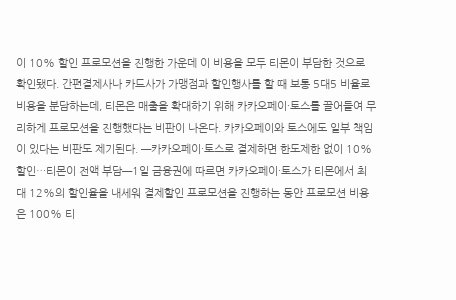이 10% 할인 프로모션을 진행한 가운데 이 비용을 모두 티몬이 부담한 것으로 확인됐다. 간편결제사나 카드사가 가맹점과 할인행사를 할 때 보통 5대5 비율로 비용을 분담하는데, 티몬은 매출을 확대하기 위해 카카오페이·토스를 끌어들여 무리하게 프로모션을 진행했다는 비판이 나온다. 카카오페이와 토스에도 일부 책임이 있다는 비판도 제기된다. ━카카오페이·토스로 결제하면 한도제한 없이 10% 할인…티몬이 전액 부담━1일 금융권에 따르면 카카오페이·토스가 티몬에서 최대 12%의 할인율을 내세워 결제할인 프로모션을 진행하는 동안 프로모션 비용은 100% 티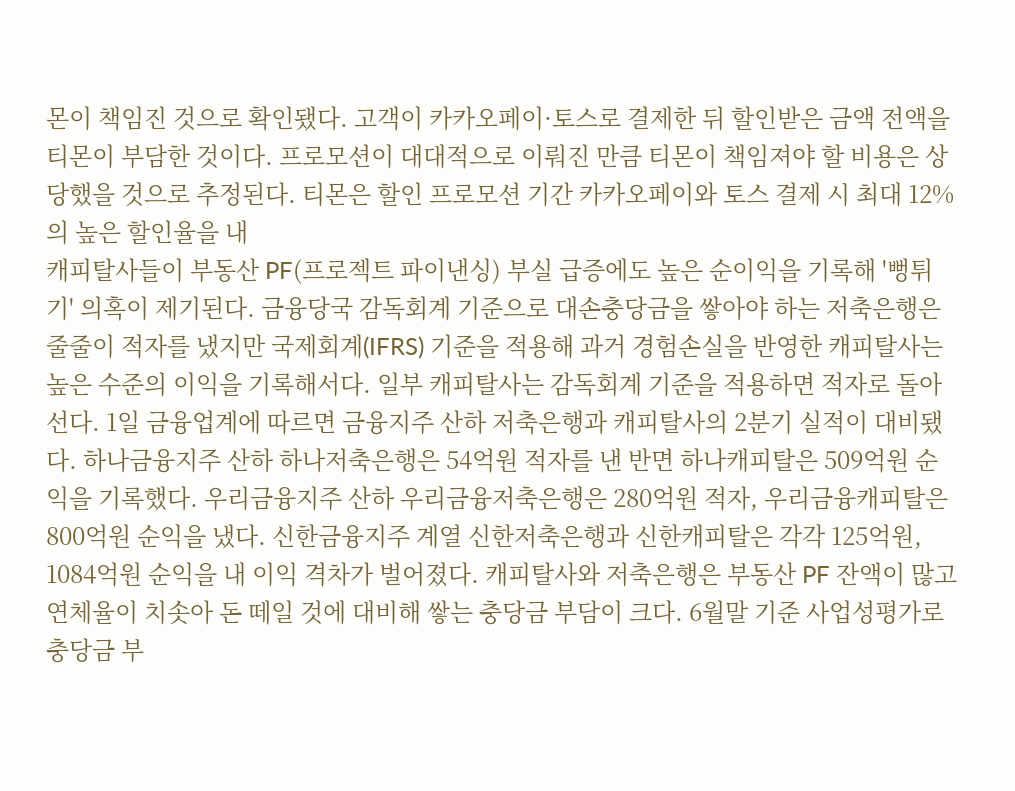몬이 책임진 것으로 확인됐다. 고객이 카카오페이·토스로 결제한 뒤 할인받은 금액 전액을 티몬이 부담한 것이다. 프로모션이 대대적으로 이뤄진 만큼 티몬이 책임져야 할 비용은 상당했을 것으로 추정된다. 티몬은 할인 프로모션 기간 카카오페이와 토스 결제 시 최대 12%의 높은 할인율을 내
캐피탈사들이 부동산 PF(프로젝트 파이낸싱) 부실 급증에도 높은 순이익을 기록해 '뻥튀기' 의혹이 제기된다. 금융당국 감독회계 기준으로 대손충당금을 쌓아야 하는 저축은행은 줄줄이 적자를 냈지만 국제회계(IFRS) 기준을 적용해 과거 경험손실을 반영한 캐피탈사는 높은 수준의 이익을 기록해서다. 일부 캐피탈사는 감독회계 기준을 적용하면 적자로 돌아선다. 1일 금융업계에 따르면 금융지주 산하 저축은행과 캐피탈사의 2분기 실적이 대비됐다. 하나금융지주 산하 하나저축은행은 54억원 적자를 낸 반면 하나캐피탈은 509억원 순익을 기록했다. 우리금융지주 산하 우리금융저축은행은 280억원 적자, 우리금융캐피탈은 800억원 순익을 냈다. 신한금융지주 계열 신한저축은행과 신한캐피탈은 각각 125억원, 1084억원 순익을 내 이익 격차가 벌어졌다. 캐피탈사와 저축은행은 부동산 PF 잔액이 많고 연체율이 치솟아 돈 떼일 것에 대비해 쌓는 충당금 부담이 크다. 6월말 기준 사업성평가로 충당금 부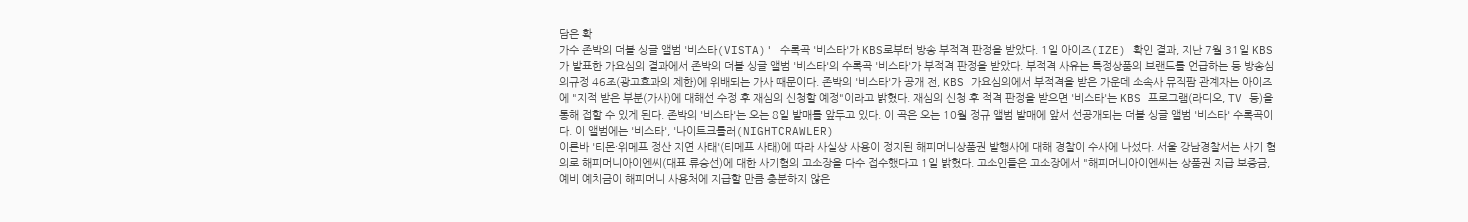담은 확
가수 존박의 더블 싱글 앨범 '비스타(VISTA)' 수록곡 '비스타'가 KBS로부터 방송 부적격 판정을 받았다. 1일 아이즈(IZE) 확인 결과, 지난 7월 31일 KBS가 발표한 가요심의 결과에서 존박의 더블 싱글 앨범 '비스타'의 수록곡 '비스타'가 부적격 판정을 받았다. 부적격 사유는 특정상품의 브랜드를 언급하는 등 방송심의규정 46조(광고효과의 제한)에 위배되는 가사 때문이다. 존박의 '비스타'가 공개 전, KBS 가요심의에서 부적격을 받은 가운데 소속사 뮤직팜 관계자는 아이즈에 "지적 받은 부분(가사)에 대해선 수정 후 재심의 신청할 예정"이라고 밝혔다. 재심의 신청 후 적격 판정을 받으면 '비스타'는 KBS 프로그램(라디오, TV 등)을 통해 접할 수 있게 된다. 존박의 '비스타'는 오는 8일 발매를 앞두고 있다. 이 곡은 오는 10월 정규 앨범 발매에 앞서 선공개되는 더블 싱글 앨범 '비스타' 수록곡이다. 이 앨범에는 '비스타', '나이트크롤러(NIGHTCRAWLER)
이른바 '티몬·위메프 정산 지연 사태'(티메프 사태)에 따라 사실상 사용이 정지된 해피머니상품권 발행사에 대해 경찰이 수사에 나섰다. 서울 강남경찰서는 사기 혐의로 해피머니아이엔씨(대표 류승선)에 대한 사기혐의 고소장을 다수 접수했다고 1일 밝혔다. 고소인들은 고소장에서 "해피머니아이엔씨는 상품권 지급 보증금, 예비 예치금이 해피머니 사용처에 지급할 만큼 충분하지 않은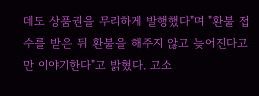데도 상품권을 무리하게 발행했다"며 "환불 접수를 받은 뒤 환불을 해주지 않고 늦어진다고만 이야기한다"고 밝혔다. 고소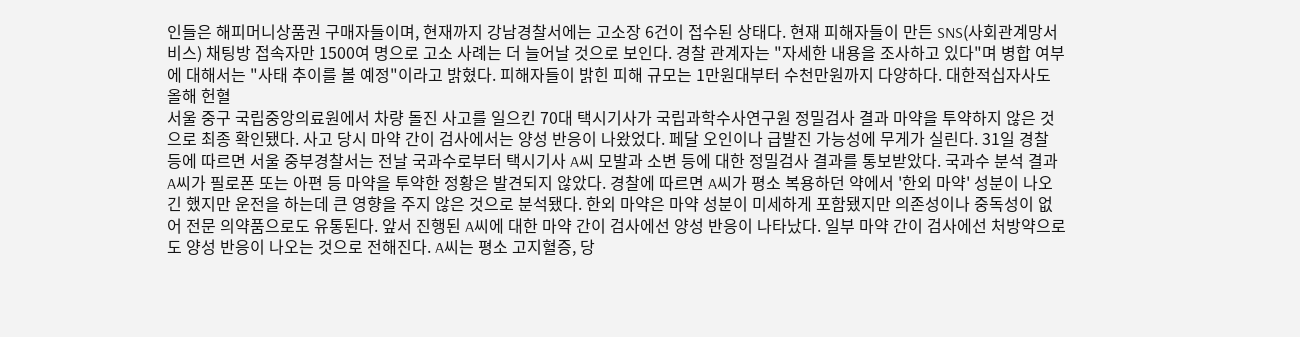인들은 해피머니상품권 구매자들이며, 현재까지 강남경찰서에는 고소장 6건이 접수된 상태다. 현재 피해자들이 만든 SNS(사회관계망서비스) 채팅방 접속자만 1500여 명으로 고소 사례는 더 늘어날 것으로 보인다. 경찰 관계자는 "자세한 내용을 조사하고 있다"며 병합 여부에 대해서는 "사태 추이를 볼 예정"이라고 밝혔다. 피해자들이 밝힌 피해 규모는 1만원대부터 수천만원까지 다양하다. 대한적십자사도 올해 헌혈
서울 중구 국립중앙의료원에서 차량 돌진 사고를 일으킨 70대 택시기사가 국립과학수사연구원 정밀검사 결과 마약을 투약하지 않은 것으로 최종 확인됐다. 사고 당시 마약 간이 검사에서는 양성 반응이 나왔었다. 페달 오인이나 급발진 가능성에 무게가 실린다. 31일 경찰 등에 따르면 서울 중부경찰서는 전날 국과수로부터 택시기사 A씨 모발과 소변 등에 대한 정밀검사 결과를 통보받았다. 국과수 분석 결과 A씨가 필로폰 또는 아편 등 마약을 투약한 정황은 발견되지 않았다. 경찰에 따르면 A씨가 평소 복용하던 약에서 '한외 마약' 성분이 나오긴 했지만 운전을 하는데 큰 영향을 주지 않은 것으로 분석됐다. 한외 마약은 마약 성분이 미세하게 포함됐지만 의존성이나 중독성이 없어 전문 의약품으로도 유통된다. 앞서 진행된 A씨에 대한 마약 간이 검사에선 양성 반응이 나타났다. 일부 마약 간이 검사에선 처방약으로도 양성 반응이 나오는 것으로 전해진다. A씨는 평소 고지혈증, 당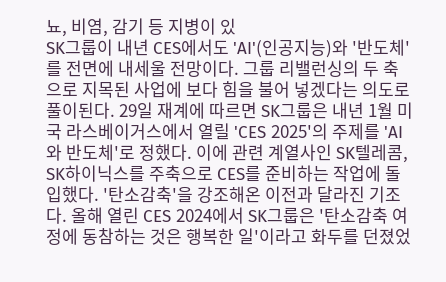뇨, 비염, 감기 등 지병이 있
SK그룹이 내년 CES에서도 'AI'(인공지능)와 '반도체'를 전면에 내세울 전망이다. 그룹 리밸런싱의 두 축으로 지목된 사업에 보다 힘을 불어 넣겠다는 의도로 풀이된다. 29일 재계에 따르면 SK그룹은 내년 1월 미국 라스베이거스에서 열릴 'CES 2025'의 주제를 'AI와 반도체'로 정했다. 이에 관련 계열사인 SK텔레콤, SK하이닉스를 주축으로 CES를 준비하는 작업에 돌입했다. '탄소감축'을 강조해온 이전과 달라진 기조다. 올해 열린 CES 2024에서 SK그룹은 '탄소감축 여정에 동참하는 것은 행복한 일'이라고 화두를 던졌었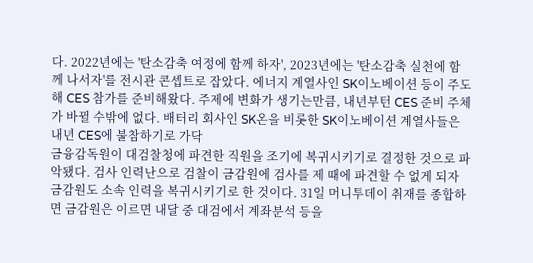다. 2022년에는 '탄소감축 여정에 함께 하자', 2023년에는 '탄소감축 실천에 함께 나서자'를 전시관 콘셉트로 잡았다. 에너지 계열사인 SK이노베이션 등이 주도해 CES 참가를 준비해왔다. 주제에 변화가 생기는만큼, 내년부턴 CES 준비 주체가 바뀔 수밖에 없다. 배터리 회사인 SK온을 비롯한 SK이노베이션 계열사들은 내년 CES에 불참하기로 가닥
금융감독원이 대검찰청에 파견한 직원을 조기에 복귀시키기로 결정한 것으로 파악됐다. 검사 인력난으로 검찰이 금감원에 검사를 제 때에 파견할 수 없게 되자 금감원도 소속 인력을 복귀시키기로 한 것이다. 31일 머니투데이 취재를 종합하면 금감원은 이르면 내달 중 대검에서 계좌분석 등을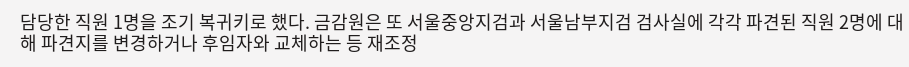담당한 직원 1명을 조기 복귀키로 했다. 금감원은 또 서울중앙지검과 서울남부지검 검사실에 각각 파견된 직원 2명에 대해 파견지를 변경하거나 후임자와 교체하는 등 재조정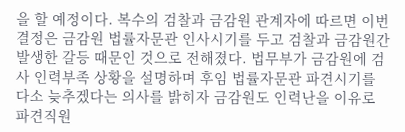을 할 예정이다. 복수의 검찰과 금감원 관계자에 따르면 이번 결정은 금감원 법률자문관 인사시기를 두고 검찰과 금감원간 발생한 갈등 때문인 것으로 전해졌다. 법무부가 금감원에 검사 인력부족 상황을 설명하며 후임 법률자문관 파견시기를 다소 늦추겠다는 의사를 밝히자 금감원도 인력난을 이유로 파견직원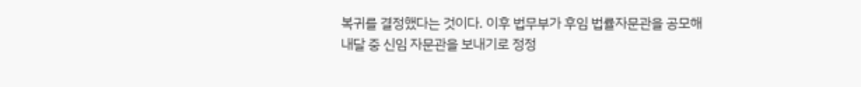복귀를 결정했다는 것이다. 이후 법무부가 후임 법률자문관을 공모해 내달 중 신임 자문관을 보내기로 정정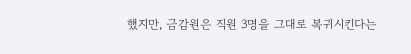했지만, 금감원은 직원 3명을 그대로 복귀시킨다는